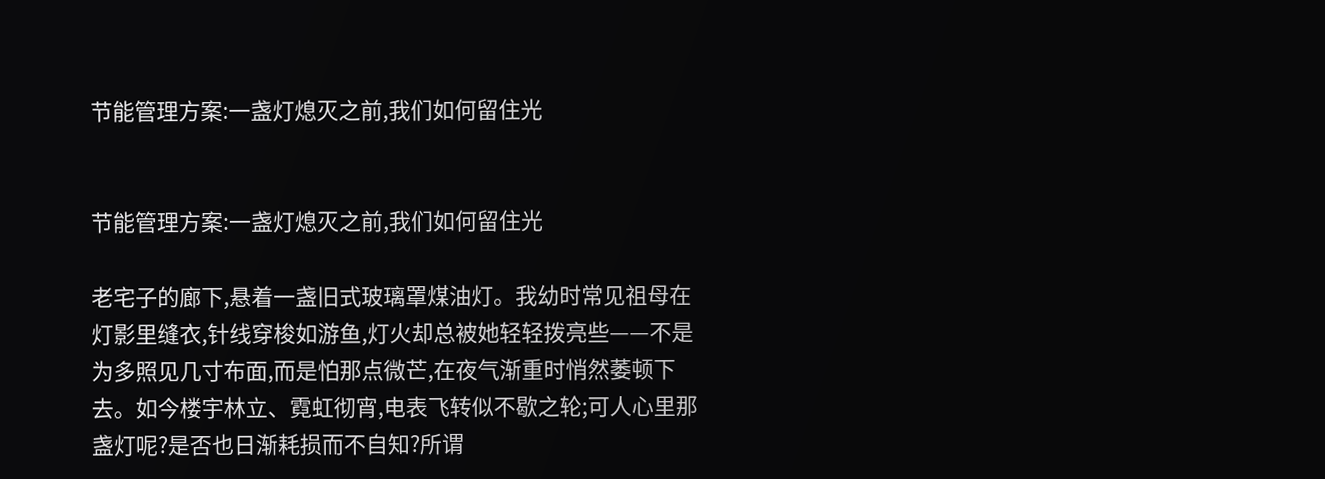节能管理方案:一盏灯熄灭之前,我们如何留住光


节能管理方案:一盏灯熄灭之前,我们如何留住光

老宅子的廊下,悬着一盏旧式玻璃罩煤油灯。我幼时常见祖母在灯影里缝衣,针线穿梭如游鱼,灯火却总被她轻轻拨亮些——不是为多照见几寸布面,而是怕那点微芒,在夜气渐重时悄然萎顿下去。如今楼宇林立、霓虹彻宵,电表飞转似不歇之轮;可人心里那盏灯呢?是否也日渐耗损而不自知?所谓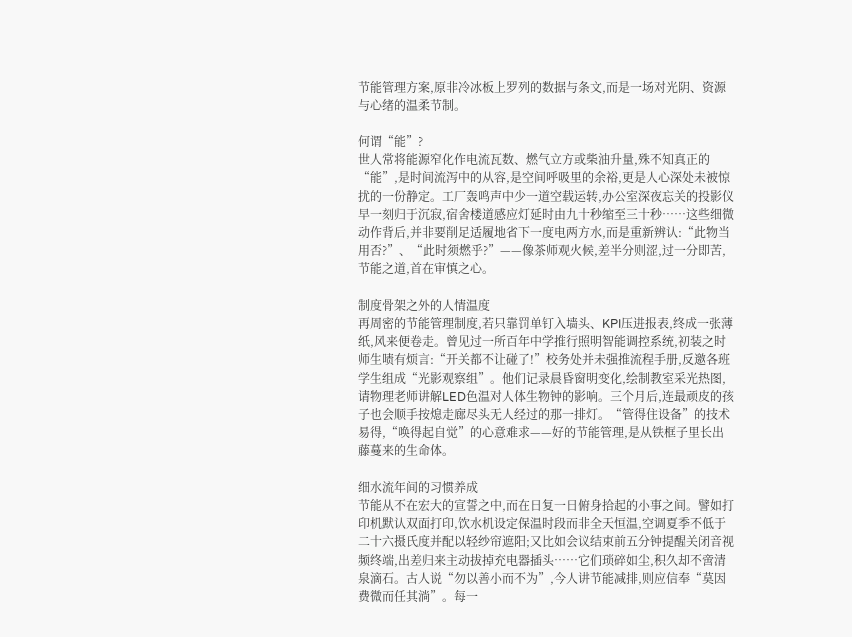节能管理方案,原非冷冰板上罗列的数据与条文,而是一场对光阴、资源与心绪的温柔节制。

何谓“能”?
世人常将能源窄化作电流瓦数、燃气立方或柴油升量,殊不知真正的“能”,是时间流泻中的从容,是空间呼吸里的余裕,更是人心深处未被惊扰的一份静定。工厂轰鸣声中少一道空载运转,办公室深夜忘关的投影仪早一刻归于沉寂,宿舍楼道感应灯延时由九十秒缩至三十秒……这些细微动作背后,并非要削足适履地省下一度电两方水,而是重新辨认:“此物当用否?”、“此时须燃乎?”——像茶师观火候,差半分则涩,过一分即苦,节能之道,首在审慎之心。

制度骨架之外的人情温度
再周密的节能管理制度,若只靠罚单钉入墙头、KPI压进报表,终成一张薄纸,风来便卷走。曾见过一所百年中学推行照明智能调控系统,初装之时师生啧有烦言:“开关都不让碰了!”校务处并未强推流程手册,反邀各班学生组成“光影观察组”。他们记录晨昏窗明变化,绘制教室采光热图,请物理老师讲解LED色温对人体生物钟的影响。三个月后,连最顽皮的孩子也会顺手按熄走廊尽头无人经过的那一排灯。“管得住设备”的技术易得,“唤得起自觉”的心意难求——好的节能管理,是从铁框子里长出藤蔓来的生命体。

细水流年间的习惯养成
节能从不在宏大的宣誓之中,而在日复一日俯身拾起的小事之间。譬如打印机默认双面打印,饮水机设定保温时段而非全天恒温,空调夏季不低于二十六摄氏度并配以轻纱帘遮阳;又比如会议结束前五分钟提醒关闭音视频终端,出差归来主动拔掉充电器插头……它们琐碎如尘,积久却不啻清泉滴石。古人说“勿以善小而不为”,今人讲节能减排,则应信奉“莫因费微而任其淌”。每一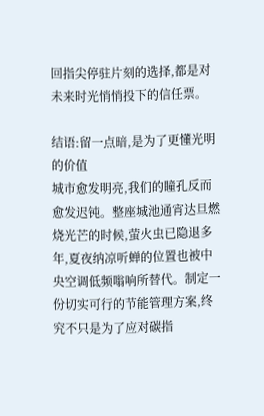回指尖停驻片刻的选择,都是对未来时光悄悄投下的信任票。

结语:留一点暗,是为了更懂光明的价值
城市愈发明亮,我们的瞳孔反而愈发迟钝。整座城池通宵达旦燃烧光芒的时候,萤火虫已隐退多年,夏夜纳凉听蝉的位置也被中央空调低频嗡响所替代。制定一份切实可行的节能管理方案,终究不只是为了应对碳指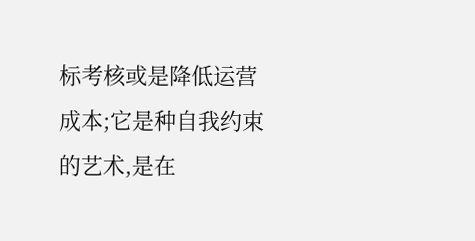标考核或是降低运营成本;它是种自我约束的艺术,是在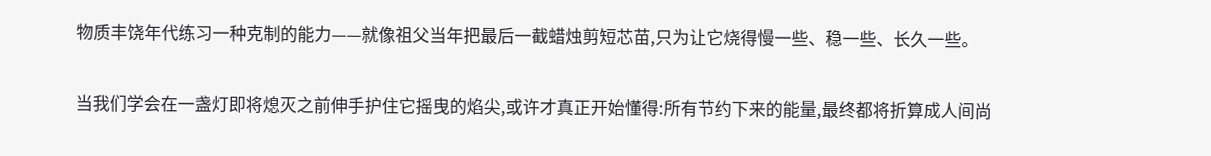物质丰饶年代练习一种克制的能力——就像祖父当年把最后一截蜡烛剪短芯苗,只为让它烧得慢一些、稳一些、长久一些。

当我们学会在一盏灯即将熄灭之前伸手护住它摇曳的焰尖,或许才真正开始懂得:所有节约下来的能量,最终都将折算成人间尚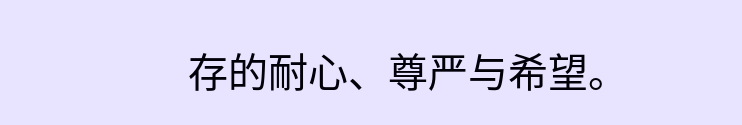存的耐心、尊严与希望。